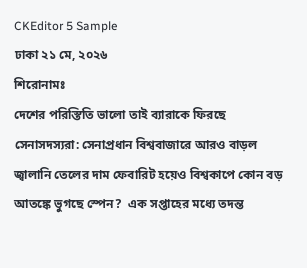CKEditor 5 Sample
ঢাকা ২১ মে, ২০২৬
শিরোনামঃ
দেশের পরিস্তিতি ভালো তাই ব্যারাকে ফিরছে সেনাসদস্যরা: সেনাপ্রধান বিশ্ববাজারে আরও বাড়ল জ্বালানি তেলের দাম ফেবারিট হয়েও বিশ্বকাপে কোন বড় আতঙ্কে ভুগছে স্পেন?  এক সপ্তাহের মধ্যে তদন্ত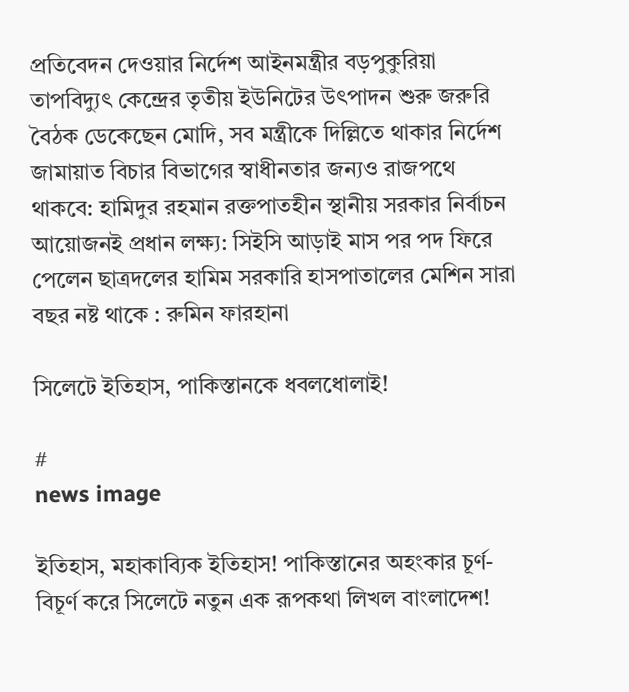প্রতিবেদন দেওয়ার নির্দেশ আইনমন্ত্রীর বড়পুকুরিয়া তাপবিদ্যুৎ কেন্দ্রের তৃতীয় ইউনিটের উৎপাদন শুরু জরুরি বৈঠক ডেকেছেন মোদি, সব মন্ত্রীকে দিল্লিতে থাকার নির্দেশ জামায়াত বিচার বিভাগের স্বাধীনতার জন্যও রাজপথে থাকবে: হামিদুর রহমান রক্তপাতহীন স্থানীয় সরকার নির্বাচন আয়োজনই প্রধান লক্ষ্য: সিইসি আড়াই মাস পর পদ ফিরে পেলেন ছাত্রদলের হামিম সরকারি হাসপাতালের মেশিন সারা বছর নষ্ট থাকে : রুমিন ফারহানা

সিলেটে ইতিহাস, পাকিস্তানকে ধবলধোলাই!

#
news image

ইতিহাস, মহাকাব্যিক ইতিহাস! পাকিস্তানের অহংকার চূর্ণ-বিচূর্ণ করে সিলেটে নতুন এক রূপকথা লিখল বাংলাদেশ!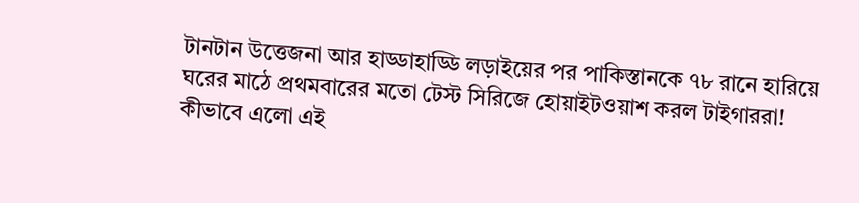টানটান উত্তেজনা আর হাড্ডাহাড্ডি লড়াইয়ের পর পাকিস্তানকে ৭৮ রানে হারিয়ে ঘরের মাঠে প্রথমবারের মতো টেস্ট সিরিজে হোয়াইটওয়াশ করল টাইগাররা! কীভাবে এলো এই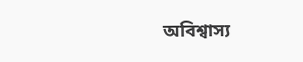অবিশ্বাস্য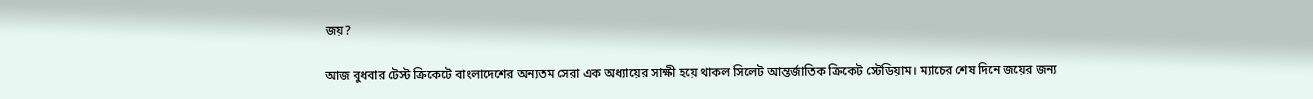জয়?

আজ বুধবার টেস্ট ক্রিকেটে বাংলাদেশের অন্যতম সেরা এক অধ্যায়ের সাক্ষী হয়ে থাকল সিলেট আন্তর্জাতিক ক্রিকেট স্টেডিয়াম। ম্যাচের শেষ দিনে জয়ের জন্য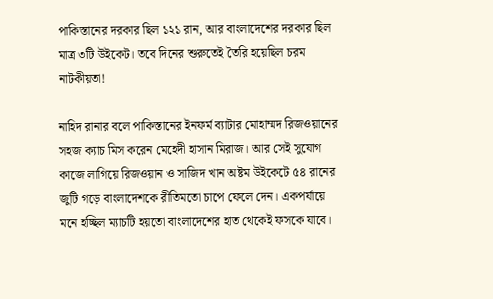পাকিস্তানের দরকার ছিল ১২১ রান, আর বাংলাদেশের দরকার ছিল মাত্র ৩টি উইকেট। তবে দিনের শুরুতেই তৈরি হয়েছিল চরম নাটকীয়তা!

নাহিদ রানার বলে পাকিস্তানের ইনফর্ম ব্যাটার মোহাম্মদ রিজওয়ানের সহজ ক্যাচ মিস করেন মেহেদী হাসান মিরাজ। আর সেই সুযোগ কাজে লাগিয়ে রিজওয়ান ও সাজিদ খান অষ্টম উইকেটে ৫৪ রানের জুটি গড়ে বাংলাদেশকে রীতিমতো চাপে ফেলে দেন। একপর্যায়ে মনে হচ্ছিল ম্যাচটি হয়তো বাংলাদেশের হাত থেকেই ফসকে যাবে।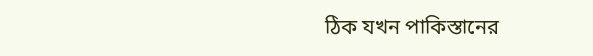ঠিক যখন পাকিস্তানের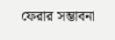ফেরার সম্ভাবনা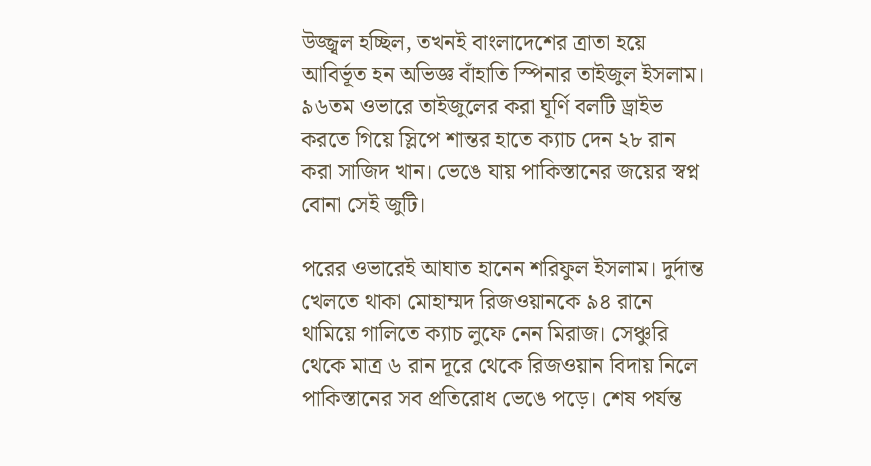উজ্জ্বল হচ্ছিল, তখনই বাংলাদেশের ত্রাতা হয়ে আবির্ভূত হন অভিজ্ঞ বাঁহাতি স্পিনার তাইজুল ইসলাম। ৯৬তম ওভারে তাইজুলের করা ঘূর্ণি বলটি ড্রাইভ করতে গিয়ে স্লিপে শান্তর হাতে ক্যাচ দেন ২৮ রান করা সাজিদ খান। ভেঙে যায় পাকিস্তানের জয়ের স্বপ্ন বোনা সেই জুটি।

পরের ওভারেই আঘাত হানেন শরিফুল ইসলাম। দুর্দান্ত খেলতে থাকা মোহাম্মদ রিজওয়ানকে ৯৪ রানে থামিয়ে গালিতে ক্যাচ লুফে নেন মিরাজ। সেঞ্চুরি থেকে মাত্র ৬ রান দূরে থেকে রিজওয়ান বিদায় নিলে পাকিস্তানের সব প্রতিরোধ ভেঙে পড়ে। শেষ পর্যন্ত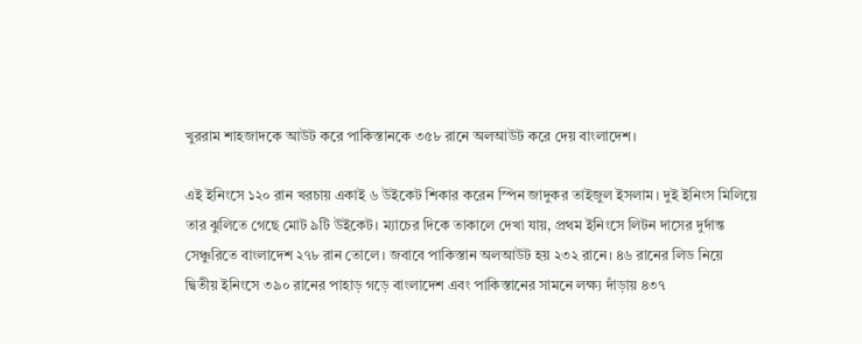খুররাম শাহজাদকে আউট করে পাকিস্তানকে ৩৫৮ রানে অলআউট করে দেয় বাংলাদেশ।

এই ইনিংসে ১২০ রান খরচায় একাই ৬ উইকেট শিকার করেন স্পিন জাদুকর তাইজুল ইসলাম। দুই ইনিংস মিলিয়ে তার ঝুলিতে গেছে মোট ৯টি উইকেট। ম্যাচের দিকে তাকালে দেখা যায়, প্রথম ইনিংসে লিটন দাসের দুর্দান্ত সেঞ্চুরিতে বাংলাদেশ ২৭৮ রান তোলে। জবাবে পাকিস্তান অলআউট হয় ২৩২ রানে। ৪৬ রানের লিড নিয়ে দ্বিতীয় ইনিংসে ৩৯০ রানের পাহাড় গড়ে বাংলাদেশ এবং পাকিস্তানের সামনে লক্ষ্য দাঁড়ায় ৪৩৭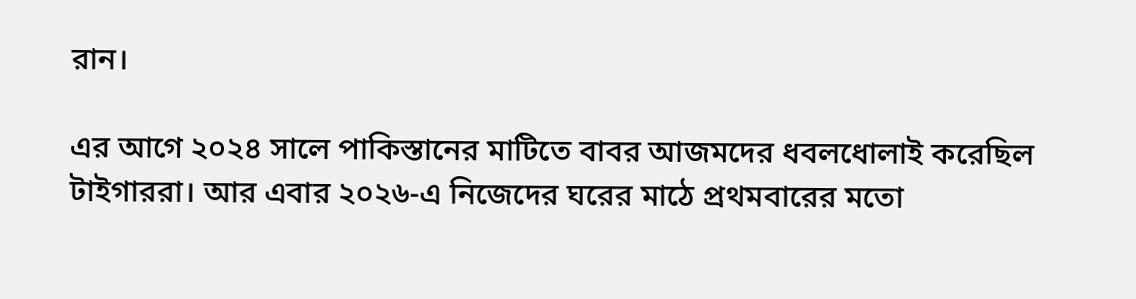রান।

এর আগে ২০২৪ সালে পাকিস্তানের মাটিতে বাবর আজমদের ধবলধোলাই করেছিল টাইগাররা। আর এবার ২০২৬-এ নিজেদের ঘরের মাঠে প্রথমবারের মতো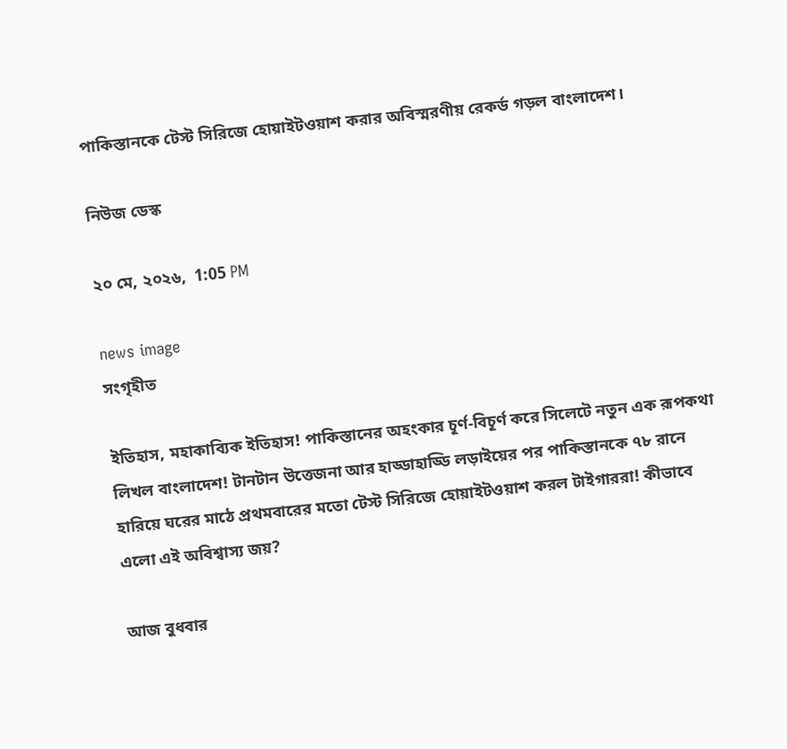পাকিস্তানকে টেস্ট সিরিজে হোয়াইটওয়াশ করার অবিস্মরণীয় রেকর্ড গড়ল বাংলাদেশ।

নিউজ ডেস্ক

২০ মে, ২০২৬,  1:05 PM

news image
সংগৃহীত

ইতিহাস, মহাকাব্যিক ইতিহাস! পাকিস্তানের অহংকার চূর্ণ-বিচূর্ণ করে সিলেটে নতুন এক রূপকথা লিখল বাংলাদেশ! টানটান উত্তেজনা আর হাড্ডাহাড্ডি লড়াইয়ের পর পাকিস্তানকে ৭৮ রানে হারিয়ে ঘরের মাঠে প্রথমবারের মতো টেস্ট সিরিজে হোয়াইটওয়াশ করল টাইগাররা! কীভাবে এলো এই অবিশ্বাস্য জয়?

আজ বুধবার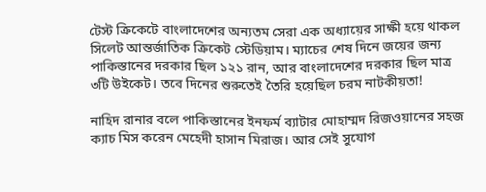টেস্ট ক্রিকেটে বাংলাদেশের অন্যতম সেরা এক অধ্যায়ের সাক্ষী হয়ে থাকল সিলেট আন্তর্জাতিক ক্রিকেট স্টেডিয়াম। ম্যাচের শেষ দিনে জয়ের জন্য পাকিস্তানের দরকার ছিল ১২১ রান, আর বাংলাদেশের দরকার ছিল মাত্র ৩টি উইকেট। তবে দিনের শুরুতেই তৈরি হয়েছিল চরম নাটকীয়তা!

নাহিদ রানার বলে পাকিস্তানের ইনফর্ম ব্যাটার মোহাম্মদ রিজওয়ানের সহজ ক্যাচ মিস করেন মেহেদী হাসান মিরাজ। আর সেই সুযোগ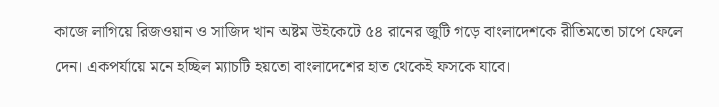কাজে লাগিয়ে রিজওয়ান ও সাজিদ খান অষ্টম উইকেটে ৫৪ রানের জুটি গড়ে বাংলাদেশকে রীতিমতো চাপে ফেলে দেন। একপর্যায়ে মনে হচ্ছিল ম্যাচটি হয়তো বাংলাদেশের হাত থেকেই ফসকে যাবে।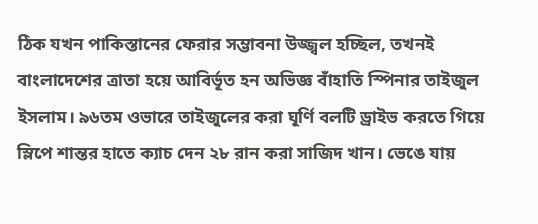ঠিক যখন পাকিস্তানের ফেরার সম্ভাবনা উজ্জ্বল হচ্ছিল, তখনই বাংলাদেশের ত্রাতা হয়ে আবির্ভূত হন অভিজ্ঞ বাঁহাতি স্পিনার তাইজুল ইসলাম। ৯৬তম ওভারে তাইজুলের করা ঘূর্ণি বলটি ড্রাইভ করতে গিয়ে স্লিপে শান্তর হাতে ক্যাচ দেন ২৮ রান করা সাজিদ খান। ভেঙে যায়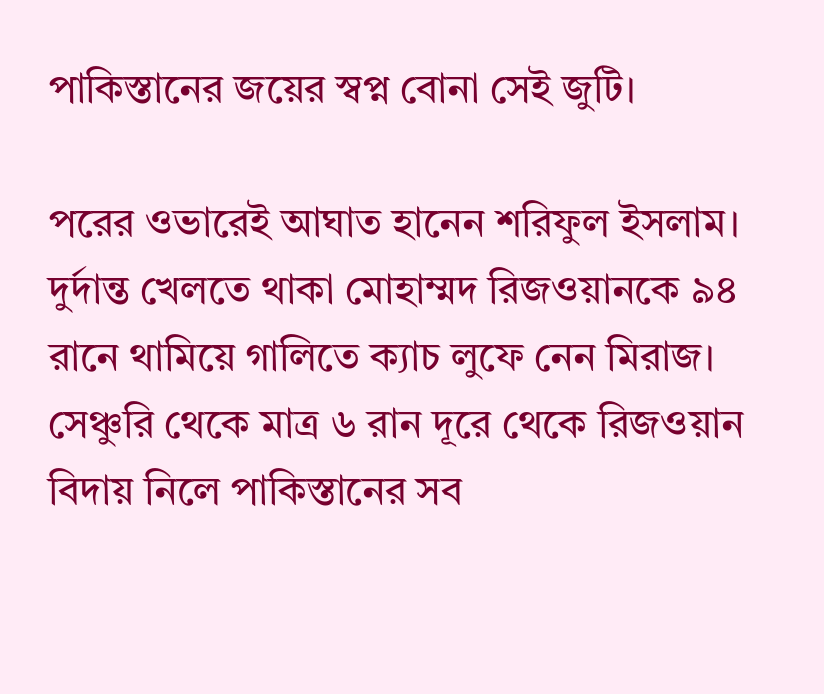পাকিস্তানের জয়ের স্বপ্ন বোনা সেই জুটি।

পরের ওভারেই আঘাত হানেন শরিফুল ইসলাম। দুর্দান্ত খেলতে থাকা মোহাম্মদ রিজওয়ানকে ৯৪ রানে থামিয়ে গালিতে ক্যাচ লুফে নেন মিরাজ। সেঞ্চুরি থেকে মাত্র ৬ রান দূরে থেকে রিজওয়ান বিদায় নিলে পাকিস্তানের সব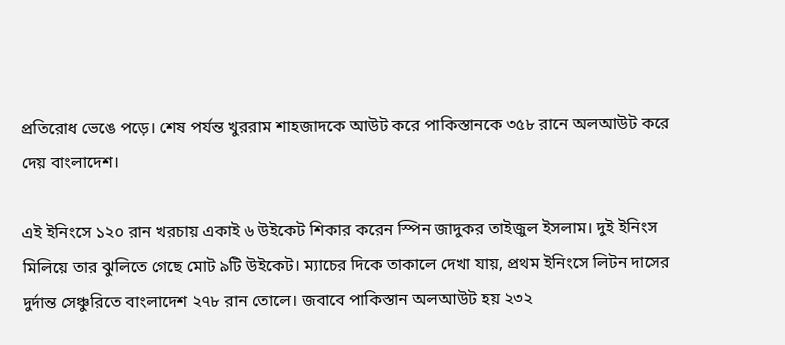প্রতিরোধ ভেঙে পড়ে। শেষ পর্যন্ত খুররাম শাহজাদকে আউট করে পাকিস্তানকে ৩৫৮ রানে অলআউট করে দেয় বাংলাদেশ।

এই ইনিংসে ১২০ রান খরচায় একাই ৬ উইকেট শিকার করেন স্পিন জাদুকর তাইজুল ইসলাম। দুই ইনিংস মিলিয়ে তার ঝুলিতে গেছে মোট ৯টি উইকেট। ম্যাচের দিকে তাকালে দেখা যায়, প্রথম ইনিংসে লিটন দাসের দুর্দান্ত সেঞ্চুরিতে বাংলাদেশ ২৭৮ রান তোলে। জবাবে পাকিস্তান অলআউট হয় ২৩২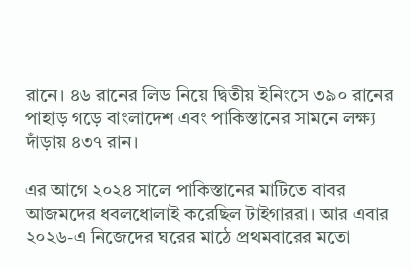রানে। ৪৬ রানের লিড নিয়ে দ্বিতীয় ইনিংসে ৩৯০ রানের পাহাড় গড়ে বাংলাদেশ এবং পাকিস্তানের সামনে লক্ষ্য দাঁড়ায় ৪৩৭ রান।

এর আগে ২০২৪ সালে পাকিস্তানের মাটিতে বাবর আজমদের ধবলধোলাই করেছিল টাইগাররা। আর এবার ২০২৬-এ নিজেদের ঘরের মাঠে প্রথমবারের মতো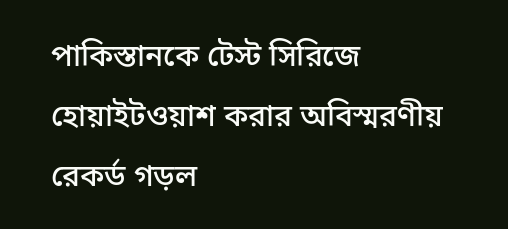পাকিস্তানকে টেস্ট সিরিজে হোয়াইটওয়াশ করার অবিস্মরণীয় রেকর্ড গড়ল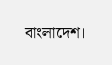বাংলাদেশ।